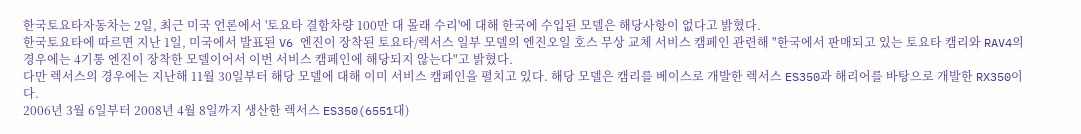한국토요타자동차는 2일, 최근 미국 언론에서 '토요타 결함차량 100만 대 몰래 수리'에 대해 한국에 수입된 모델은 해당사항이 없다고 밝혔다.
한국토요타에 따르면 지난 1일, 미국에서 발표된 V6 엔진이 장착된 토요타/렉서스 일부 모델의 엔진오일 호스 무상 교체 서비스 캠페인 관련해 "한국에서 판매되고 있는 토요타 캠리와 RAV4의 경우에는 4기통 엔진이 장착한 모델이어서 이번 서비스 캠페인에 해당되지 않는다"고 밝혔다.
다만 렉서스의 경우에는 지난해 11월 30일부터 해당 모델에 대해 이미 서비스 캠페인을 펼치고 있다. 해당 모델은 캠리를 베이스로 개발한 렉서스 ES350과 해리어를 바탕으로 개발한 RX350이다.
2006년 3월 6일부터 2008년 4월 8일까지 생산한 렉서스 ES350(6551대)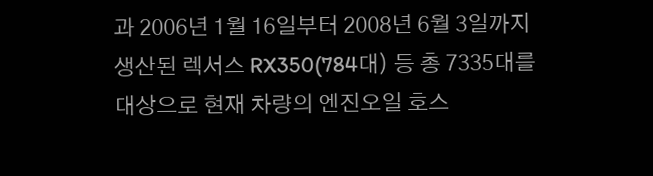과 2006년 1월 16일부터 2008년 6월 3일까지 생산된 렉서스 RX350(784대) 등 총 7335대를 대상으로 현재 차량의 엔진오일 호스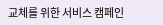교체를 위한 서비스 캠페인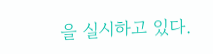을 실시하고 있다.